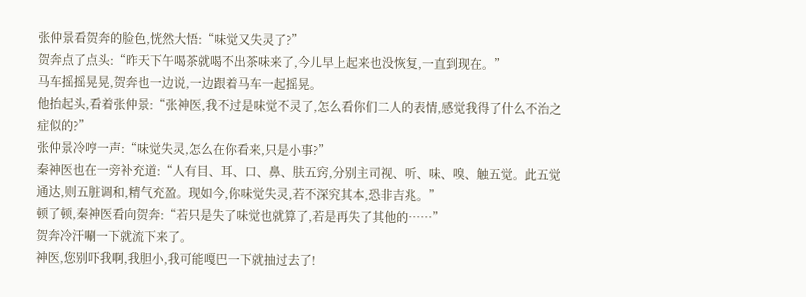张仲景看贺奔的脸色,恍然大悟:“味觉又失灵了?”
贺奔点了点头:“昨天下午喝茶就喝不出茶味来了,今儿早上起来也没恢复,一直到现在。”
马车摇摇晃晃,贺奔也一边说,一边跟着马车一起摇晃。
他抬起头,看着张仲景:“张神医,我不过是味觉不灵了,怎么看你们二人的表情,感觉我得了什么不治之症似的?”
张仲景冷哼一声:“味觉失灵,怎么在你看来,只是小事?”
秦神医也在一旁补充道:“人有目、耳、口、鼻、肤五窍,分别主司视、听、味、嗅、触五觉。此五觉通达,则五脏调和,精气充盈。现如今,你味觉失灵,若不深究其本,恐非吉兆。”
顿了顿,秦神医看向贺奔:“若只是失了味觉也就算了,若是再失了其他的……”
贺奔冷汗唰一下就流下来了。
神医,您别吓我啊,我胆小,我可能嘎巴一下就抽过去了!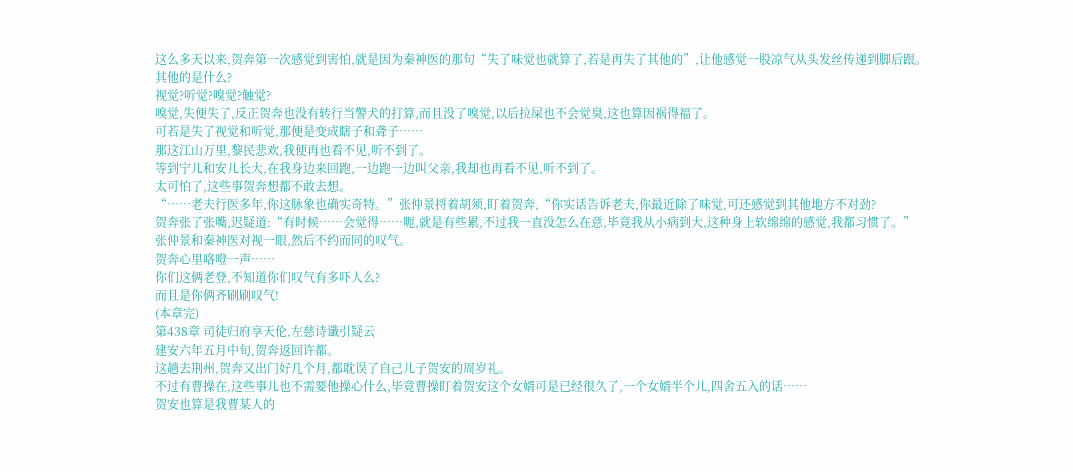这么多天以来,贺奔第一次感觉到害怕,就是因为秦神医的那句“失了味觉也就算了,若是再失了其他的”,让他感觉一股凉气从头发丝传递到脚后跟。
其他的是什么?
视觉?听觉?嗅觉?触觉?
嗅觉,失便失了,反正贺奔也没有转行当警犬的打算,而且没了嗅觉,以后拉屎也不会觉臭,这也算因祸得福了。
可若是失了视觉和听觉,那便是变成瞎子和聋子……
那这江山万里,黎民悲欢,我便再也看不见,听不到了。
等到宁儿和安儿长大,在我身边来回跑,一边跑一边叫父亲,我却也再看不见,听不到了。
太可怕了,这些事贺奔想都不敢去想。
“……老夫行医多年,你这脉象也确实奇特。”张仲景捋着胡须,盯着贺奔,“你实话告诉老夫,你最近除了味觉,可还感觉到其他地方不对劲?
贺奔张了张嘴,迟疑道:“有时候……会觉得……呃,就是有些累,不过我一直没怎么在意,毕竟我从小病到大,这种身上软绵绵的感觉,我都习惯了。”
张仲景和秦神医对视一眼,然后不约而同的叹气。
贺奔心里咯噔一声……
你们这俩老登,不知道你们叹气有多吓人么?
而且是你俩齐刷刷叹气!
(本章完)
第438章 司徒归府享天伦,左慈诗谶引疑云
建安六年五月中旬,贺奔返回许都。
这趟去荆州,贺奔又出门好几个月,都耽误了自己儿子贺安的周岁礼。
不过有曹操在,这些事儿也不需要他操心什么,毕竟曹操盯着贺安这个女婿可是已经很久了,一个女婿半个儿,四舍五入的话……
贺安也算是我曹某人的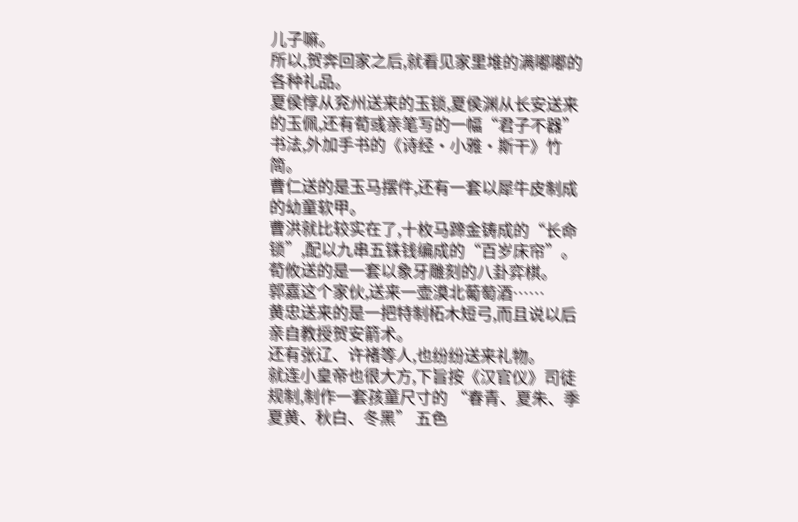儿子嘛。
所以,贺奔回家之后,就看见家里堆的满嘟嘟的各种礼品。
夏侯惇从兖州送来的玉锁,夏侯渊从长安送来的玉佩,还有荀彧亲笔写的一幅“君子不器”书法,外加手书的《诗经·小雅·斯干》竹简。
曹仁送的是玉马摆件,还有一套以犀牛皮制成的幼童软甲。
曹洪就比较实在了,十枚马蹄金铸成的“长命锁”,配以九串五铢钱编成的“百岁床帘”。
荀攸送的是一套以象牙雕刻的八卦弈棋。
郭嘉这个家伙,送来一壶漠北葡萄酒……
黄忠送来的是一把特制柘木短弓,而且说以后亲自教授贺安箭术。
还有张辽、许褚等人,也纷纷送来礼物。
就连小皇帝也很大方,下旨按《汉官仪》司徒规制,制作一套孩童尺寸的 “春青、夏朱、季夏黄、秋白、冬黑” 五色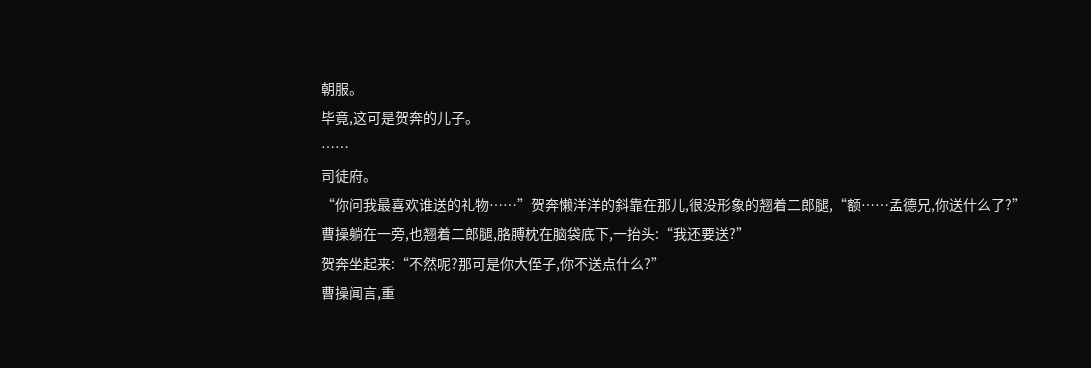朝服。
毕竟,这可是贺奔的儿子。
……
司徒府。
“你问我最喜欢谁送的礼物……”贺奔懒洋洋的斜靠在那儿,很没形象的翘着二郎腿,“额……孟德兄,你送什么了?”
曹操躺在一旁,也翘着二郎腿,胳膊枕在脑袋底下,一抬头:“我还要送?”
贺奔坐起来:“不然呢?那可是你大侄子,你不送点什么?”
曹操闻言,重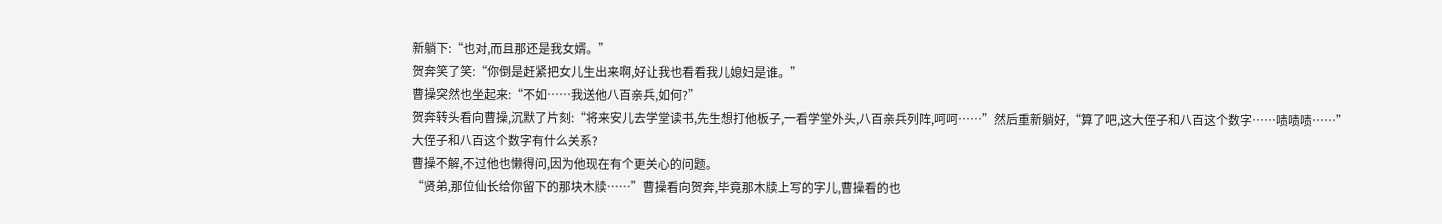新躺下:“也对,而且那还是我女婿。”
贺奔笑了笑:“你倒是赶紧把女儿生出来啊,好让我也看看我儿媳妇是谁。”
曹操突然也坐起来:“不如……我送他八百亲兵,如何?”
贺奔转头看向曹操,沉默了片刻:“将来安儿去学堂读书,先生想打他板子,一看学堂外头,八百亲兵列阵,呵呵……”然后重新躺好,“算了吧,这大侄子和八百这个数字……啧啧啧……”
大侄子和八百这个数字有什么关系?
曹操不解,不过他也懒得问,因为他现在有个更关心的问题。
“贤弟,那位仙长给你留下的那块木牍……”曹操看向贺奔,毕竟那木牍上写的字儿,曹操看的也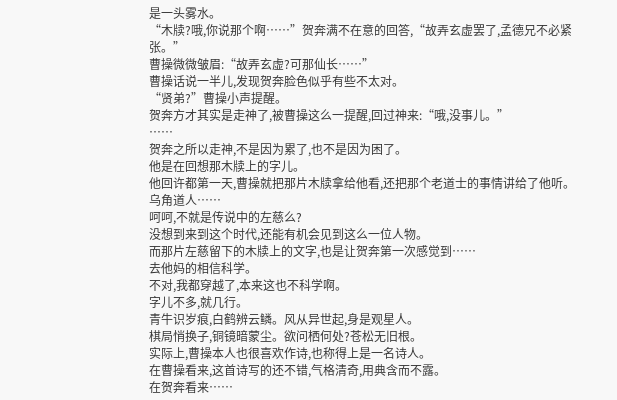是一头雾水。
“木牍?哦,你说那个啊……”贺奔满不在意的回答,“故弄玄虚罢了,孟德兄不必紧张。”
曹操微微皱眉:“故弄玄虚?可那仙长……”
曹操话说一半儿,发现贺奔脸色似乎有些不太对。
“贤弟?”曹操小声提醒。
贺奔方才其实是走神了,被曹操这么一提醒,回过神来:“哦,没事儿。”
……
贺奔之所以走神,不是因为累了,也不是因为困了。
他是在回想那木牍上的字儿。
他回许都第一天,曹操就把那片木牍拿给他看,还把那个老道士的事情讲给了他听。
乌角道人……
呵呵,不就是传说中的左慈么?
没想到来到这个时代,还能有机会见到这么一位人物。
而那片左慈留下的木牍上的文字,也是让贺奔第一次感觉到……
去他妈的相信科学。
不对,我都穿越了,本来这也不科学啊。
字儿不多,就几行。
青牛识岁痕,白鹤辨云鳞。风从异世起,身是观星人。
棋局悄换子,铜镜暗蒙尘。欲问栖何处?苍松无旧根。
实际上,曹操本人也很喜欢作诗,也称得上是一名诗人。
在曹操看来,这首诗写的还不错,气格清奇,用典含而不露。
在贺奔看来……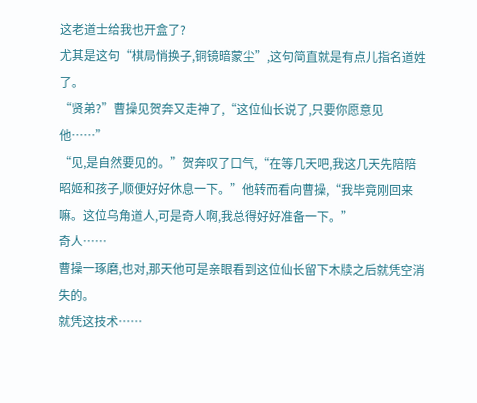这老道士给我也开盒了?
尤其是这句“棋局悄换子,铜镜暗蒙尘”,这句简直就是有点儿指名道姓了。
“贤弟?”曹操见贺奔又走神了,“这位仙长说了,只要你愿意见他……”
“见,是自然要见的。”贺奔叹了口气,“在等几天吧,我这几天先陪陪昭姬和孩子,顺便好好休息一下。”他转而看向曹操,“我毕竟刚回来嘛。这位乌角道人,可是奇人啊,我总得好好准备一下。”
奇人……
曹操一琢磨,也对,那天他可是亲眼看到这位仙长留下木牍之后就凭空消失的。
就凭这技术……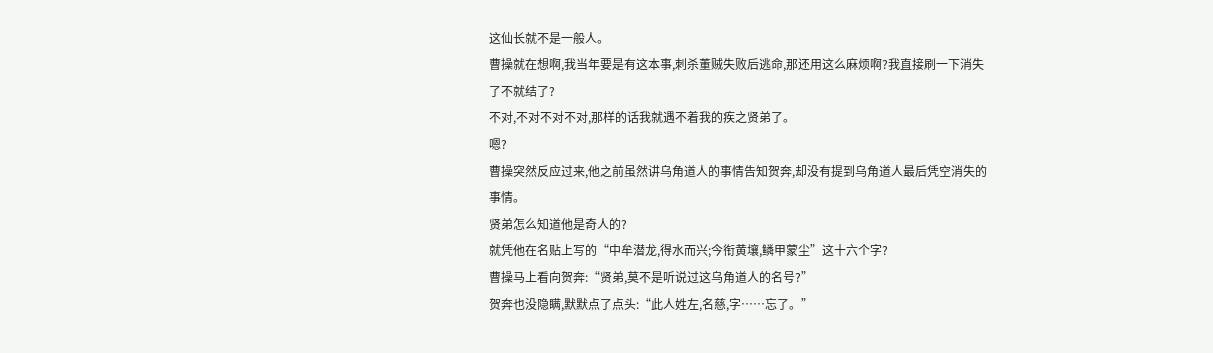这仙长就不是一般人。
曹操就在想啊,我当年要是有这本事,刺杀董贼失败后逃命,那还用这么麻烦啊?我直接刷一下消失了不就结了?
不对,不对不对不对,那样的话我就遇不着我的疾之贤弟了。
嗯?
曹操突然反应过来,他之前虽然讲乌角道人的事情告知贺奔,却没有提到乌角道人最后凭空消失的事情。
贤弟怎么知道他是奇人的?
就凭他在名贴上写的“中牟潜龙,得水而兴;今衔黄壤,鳞甲蒙尘”这十六个字?
曹操马上看向贺奔:“贤弟,莫不是听说过这乌角道人的名号?”
贺奔也没隐瞒,默默点了点头:“此人姓左,名慈,字……忘了。”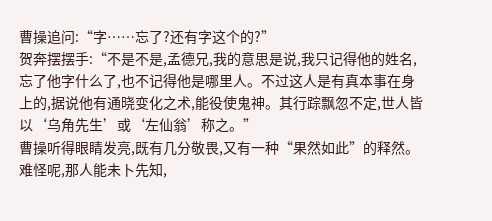曹操追问:“字……忘了?还有字这个的?”
贺奔摆摆手:“不是不是,孟德兄,我的意思是说,我只记得他的姓名,忘了他字什么了,也不记得他是哪里人。不过这人是有真本事在身上的,据说他有通晓变化之术,能役使鬼神。其行踪飘忽不定,世人皆以‘乌角先生’或‘左仙翁’称之。”
曹操听得眼睛发亮,既有几分敬畏,又有一种“果然如此”的释然。
难怪呢,那人能未卜先知,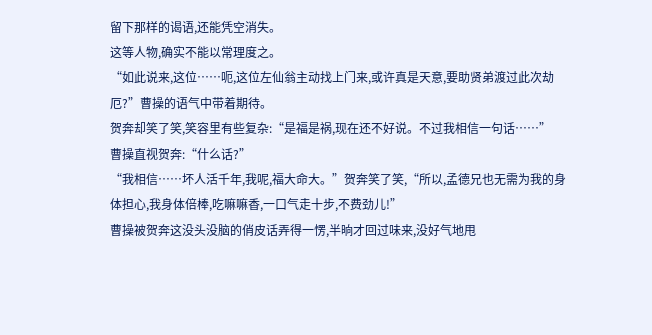留下那样的谒语,还能凭空消失。
这等人物,确实不能以常理度之。
“如此说来,这位……呃,这位左仙翁主动找上门来,或许真是天意,要助贤弟渡过此次劫厄?”曹操的语气中带着期待。
贺奔却笑了笑,笑容里有些复杂:“是福是祸,现在还不好说。不过我相信一句话……”
曹操直视贺奔:“什么话?”
“我相信……坏人活千年,我呢,福大命大。”贺奔笑了笑,“所以,孟德兄也无需为我的身体担心,我身体倍棒,吃嘛嘛香,一口气走十步,不费劲儿!”
曹操被贺奔这没头没脑的俏皮话弄得一愣,半晌才回过味来,没好气地甩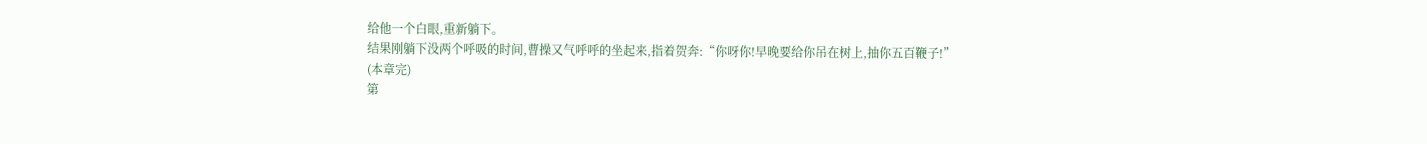给他一个白眼,重新躺下。
结果刚躺下没两个呼吸的时间,曹操又气呼呼的坐起来,指着贺奔:“你呀你!早晚要给你吊在树上,抽你五百鞭子!”
(本章完)
第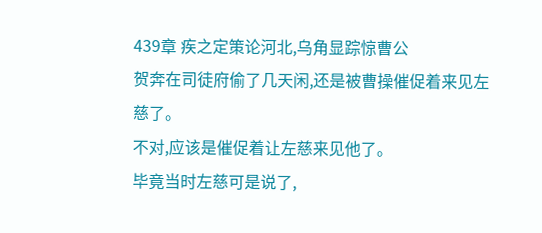439章 疾之定策论河北,乌角显踪惊曹公
贺奔在司徒府偷了几天闲,还是被曹操催促着来见左慈了。
不对,应该是催促着让左慈来见他了。
毕竟当时左慈可是说了,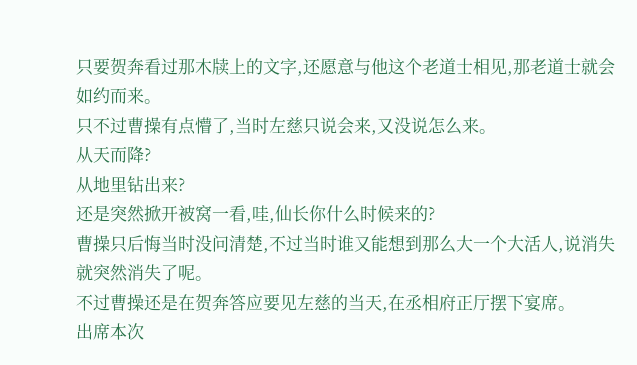只要贺奔看过那木牍上的文字,还愿意与他这个老道士相见,那老道士就会如约而来。
只不过曹操有点懵了,当时左慈只说会来,又没说怎么来。
从天而降?
从地里钻出来?
还是突然掀开被窝一看,哇,仙长你什么时候来的?
曹操只后悔当时没问清楚,不过当时谁又能想到那么大一个大活人,说消失就突然消失了呢。
不过曹操还是在贺奔答应要见左慈的当天,在丞相府正厅摆下宴席。
出席本次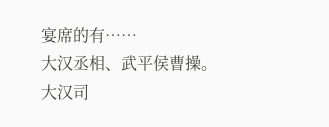宴席的有……
大汉丞相、武平侯曹操。
大汉司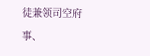徒兼领司空府事、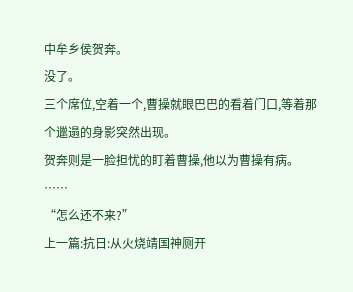中牟乡侯贺奔。
没了。
三个席位,空着一个,曹操就眼巴巴的看着门口,等着那个邋遢的身影突然出现。
贺奔则是一脸担忧的盯着曹操,他以为曹操有病。
……
“怎么还不来?”
上一篇:抗日:从火烧靖国神厕开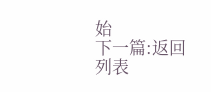始
下一篇:返回列表